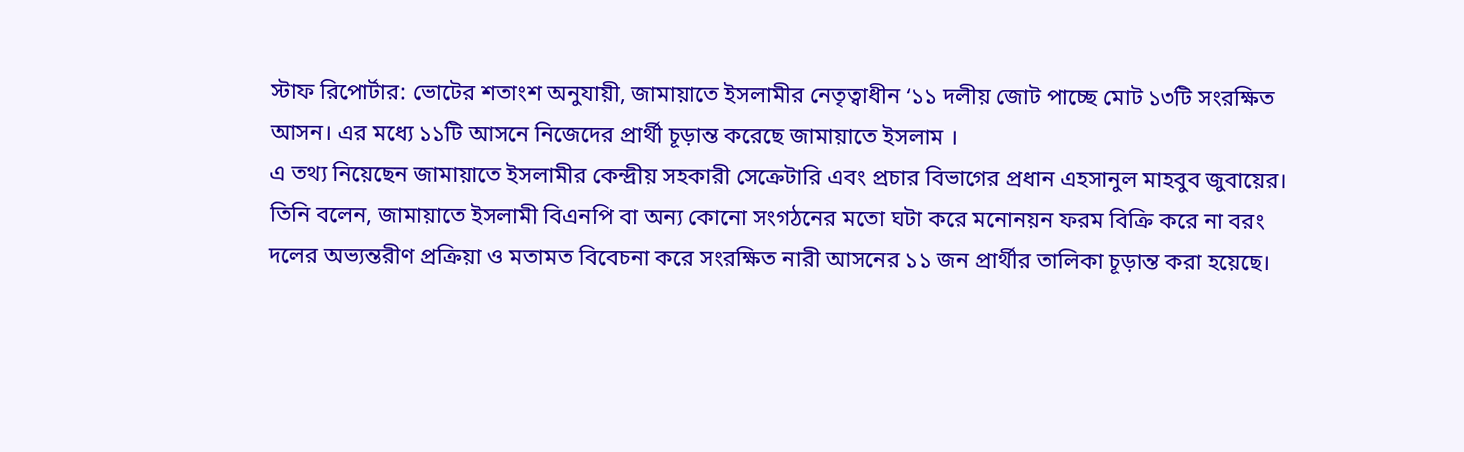স্টাফ রিপোর্টার: ভোটের শতাংশ অনুযায়ী, জামায়াতে ইসলামীর নেতৃত্বাধীন ‘১১ দলীয় জোট পাচ্ছে মোট ১৩টি সংরক্ষিত আসন। এর মধ্যে ১১টি আসনে নিজেদের প্রার্থী চূড়ান্ত করেছে জামায়াতে ইসলাম ।
এ তথ্য নিয়েছেন জামায়াতে ইসলামীর কেন্দ্রীয় সহকারী সেক্রেটারি এবং প্রচার বিভাগের প্রধান এহসানুল মাহবুব জুবায়ের। তিনি বলেন, জামায়াতে ইসলামী বিএনপি বা অন্য কোনো সংগঠনের মতো ঘটা করে মনোনয়ন ফরম বিক্রি করে না বরং দলের অভ্যন্তরীণ প্রক্রিয়া ও মতামত বিবেচনা করে সংরক্ষিত নারী আসনের ১১ জন প্রার্থীর তালিকা চূড়ান্ত করা হয়েছে।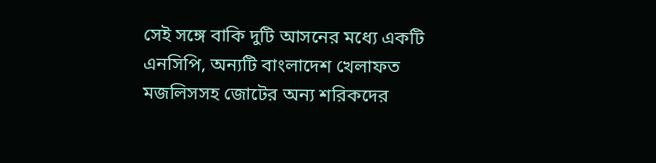সেই সঙ্গে বাকি দুটি আসনের মধ্যে একটি এনসিপি, অন্যটি বাংলাদেশ খেলাফত মজলিসসহ জোটের অন্য শরিকদের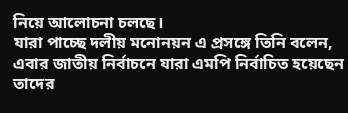নিয়ে আলোচনা চলছে।
যারা পাচ্ছে দলীয় মনোনয়ন এ প্রসঙ্গে তিনি বলেন, এবার জাতীয় নির্বাচনে যারা এমপি নির্বাচিত হয়েছেন তাদের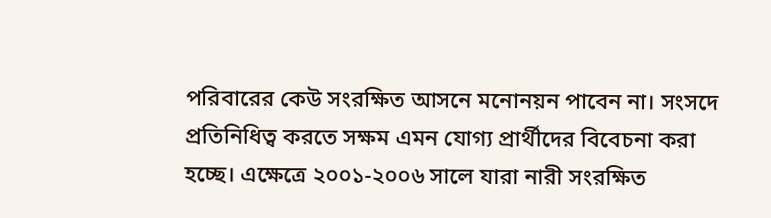পরিবারের কেউ সংরক্ষিত আসনে মনোনয়ন পাবেন না। সংসদে প্রতিনিধিত্ব করতে সক্ষম এমন যোগ্য প্রার্থীদের বিবেচনা করা হচ্ছে। এক্ষেত্রে ২০০১-২০০৬ সালে যারা নারী সংরক্ষিত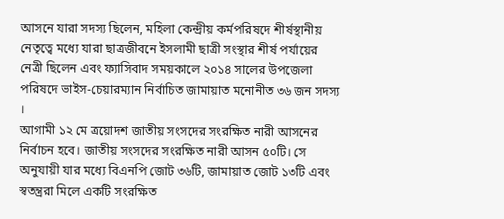আসনে যারা সদস্য ছিলেন, মহিলা কেন্দ্রীয় কর্মপরিষদে শীর্ষস্থানীয় নেতৃত্বে মধ্যে যারা ছাত্রজীবনে ইসলামী ছাত্রী সংস্থার শীর্ষ পর্যায়ের নেত্রী ছিলেন এবং ফ্যাসিবাদ সময়কালে ২০১৪ সালের উপজেলা পরিষদে ভাইস-চেয়ারম্যান নির্বাচিত জামায়াত মনোনীত ৩৬ জন সদস্য ।
আগামী ১২ মে ত্রয়োদশ জাতীয় সংসদের সংরক্ষিত নারী আসনের নির্বাচন হবে। জাতীয় সংসদের সংরক্ষিত নারী আসন ৫০টি। সে অনুযায়ী যার মধ্যে বিএনপি জোট ৩৬টি, জামায়াত জোট ১৩টি এবং স্বতন্ত্ররা মিলে একটি সংরক্ষিত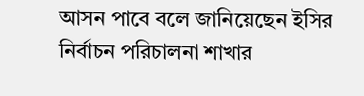আসন পাবে বলে জানিয়েছেন ইসির নির্বাচন পরিচালনা শাখার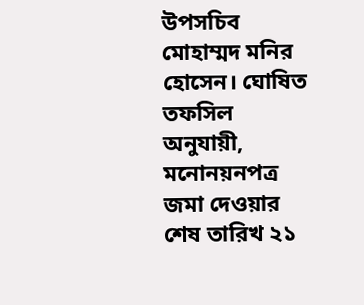উপসচিব মোহাম্মদ মনির হোসেন। ঘোষিত তফসিল অনুযায়ী, মনোনয়নপত্র জমা দেওয়ার শেষ তারিখ ২১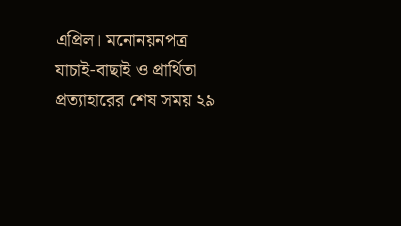এপ্রিল। মনোনয়নপত্র যাচাই-বাছাই ও প্রার্থিতা প্রত্যাহারের শেষ সময় ২৯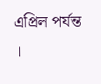এপ্রিল পর্যন্ত ।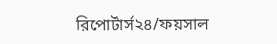রিপোর্টার্স২৪/ফয়সাল